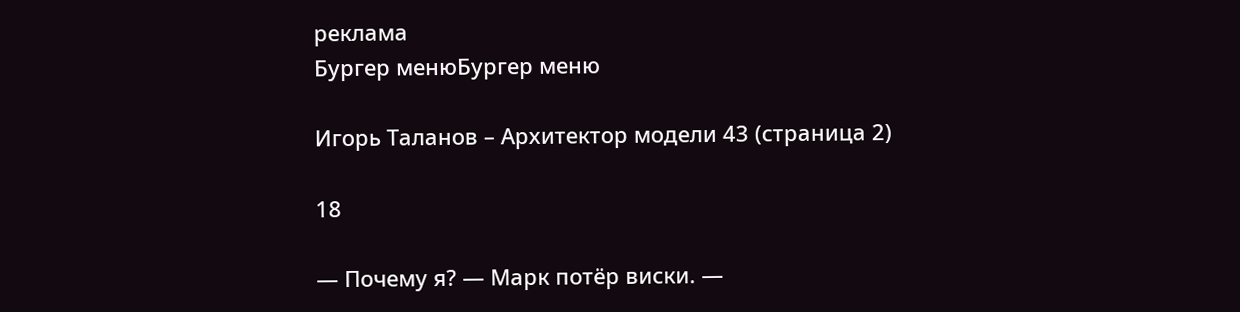реклама
Бургер менюБургер меню

Игорь Таланов – Архитектор модели 43 (страница 2)

18

— Почему я? — Марк потёр виски. —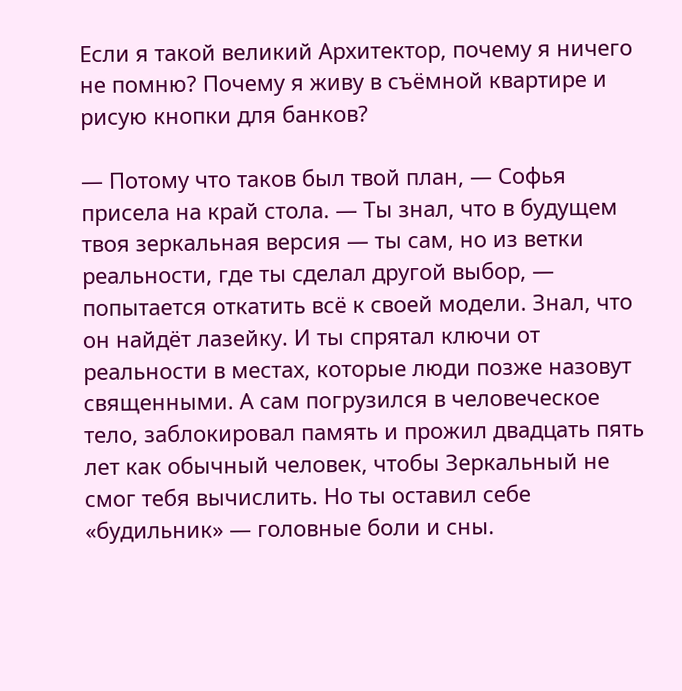Если я такой великий Архитектор, почему я ничего не помню? Почему я живу в съёмной квартире и рисую кнопки для банков?

— Потому что таков был твой план, — Софья присела на край стола. — Ты знал, что в будущем твоя зеркальная версия — ты сам, но из ветки реальности, где ты сделал другой выбор, — попытается откатить всё к своей модели. Знал, что он найдёт лазейку. И ты спрятал ключи от реальности в местах, которые люди позже назовут священными. А сам погрузился в человеческое тело, заблокировал память и прожил двадцать пять лет как обычный человек, чтобы Зеркальный не смог тебя вычислить. Но ты оставил себе «будильник» — головные боли и сны.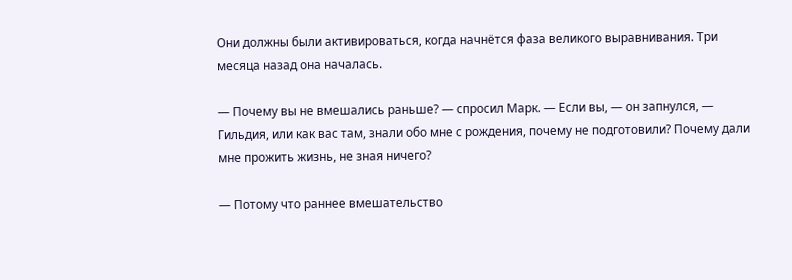Они должны были активироваться, когда начнётся фаза великого выравнивания. Три месяца назад она началась.

— Почему вы не вмешались раньше? — спросил Марк. — Если вы, — он запнулся, — Гильдия, или как вас там, знали обо мне с рождения, почему не подготовили? Почему дали мне прожить жизнь, не зная ничего?

— Потому что раннее вмешательство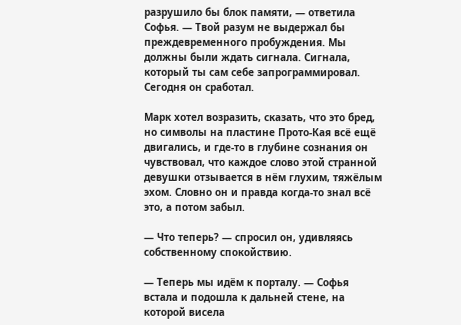разрушило бы блок памяти, — ответила Софья. — Твой разум не выдержал бы преждевременного пробуждения. Мы должны были ждать сигнала. Сигнала, который ты сам себе запрограммировал. Сегодня он сработал.

Марк хотел возразить, сказать, что это бред, но символы на пластине Прото-Кая всё ещё двигались, и где-то в глубине сознания он чувствовал, что каждое слово этой странной девушки отзывается в нём глухим, тяжёлым эхом. Словно он и правда когда-то знал всё это, а потом забыл.

— Что теперь? — спросил он, удивляясь собственному спокойствию.

— Теперь мы идём к порталу. — Софья встала и подошла к дальней стене, на которой висела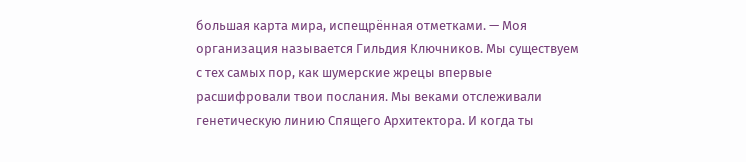большая карта мира, испещрённая отметками. — Моя организация называется Гильдия Ключников. Мы существуем с тех самых пор, как шумерские жрецы впервые расшифровали твои послания. Мы веками отслеживали генетическую линию Спящего Архитектора. И когда ты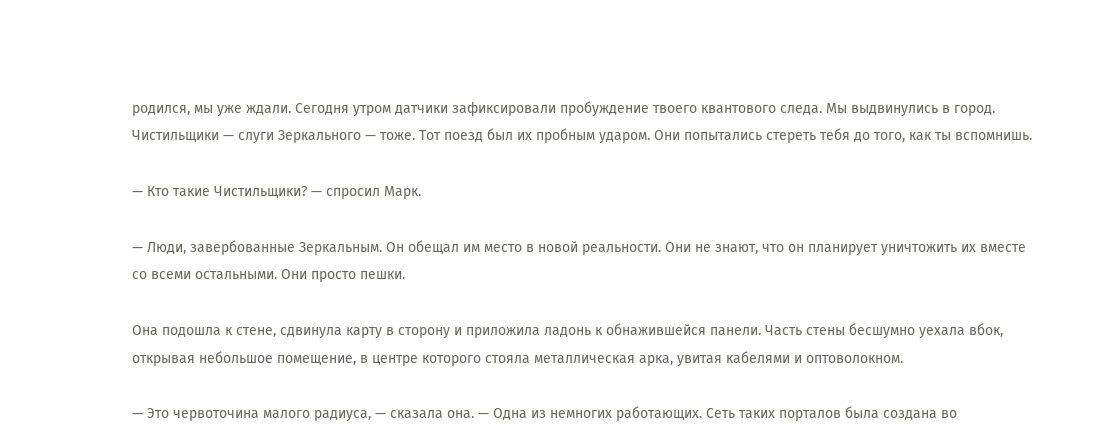родился, мы уже ждали. Сегодня утром датчики зафиксировали пробуждение твоего квантового следа. Мы выдвинулись в город. Чистильщики — слуги Зеркального — тоже. Тот поезд был их пробным ударом. Они попытались стереть тебя до того, как ты вспомнишь.

— Кто такие Чистильщики? — спросил Марк.

— Люди, завербованные Зеркальным. Он обещал им место в новой реальности. Они не знают, что он планирует уничтожить их вместе со всеми остальными. Они просто пешки.

Она подошла к стене, сдвинула карту в сторону и приложила ладонь к обнажившейся панели. Часть стены бесшумно уехала вбок, открывая небольшое помещение, в центре которого стояла металлическая арка, увитая кабелями и оптоволокном.

— Это червоточина малого радиуса, — сказала она. — Одна из немногих работающих. Сеть таких порталов была создана во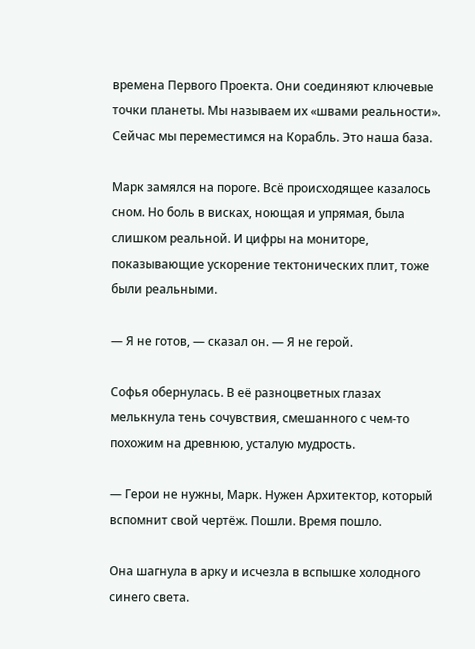времена Первого Проекта. Они соединяют ключевые точки планеты. Мы называем их «швами реальности». Сейчас мы переместимся на Корабль. Это наша база.

Марк замялся на пороге. Всё происходящее казалось сном. Но боль в висках, ноющая и упрямая, была слишком реальной. И цифры на мониторе, показывающие ускорение тектонических плит, тоже были реальными.

— Я не готов, — сказал он. — Я не герой.

Софья обернулась. В её разноцветных глазах мелькнула тень сочувствия, смешанного с чем-то похожим на древнюю, усталую мудрость.

— Герои не нужны, Марк. Нужен Архитектор, который вспомнит свой чертёж. Пошли. Время пошло.

Она шагнула в арку и исчезла в вспышке холодного синего света.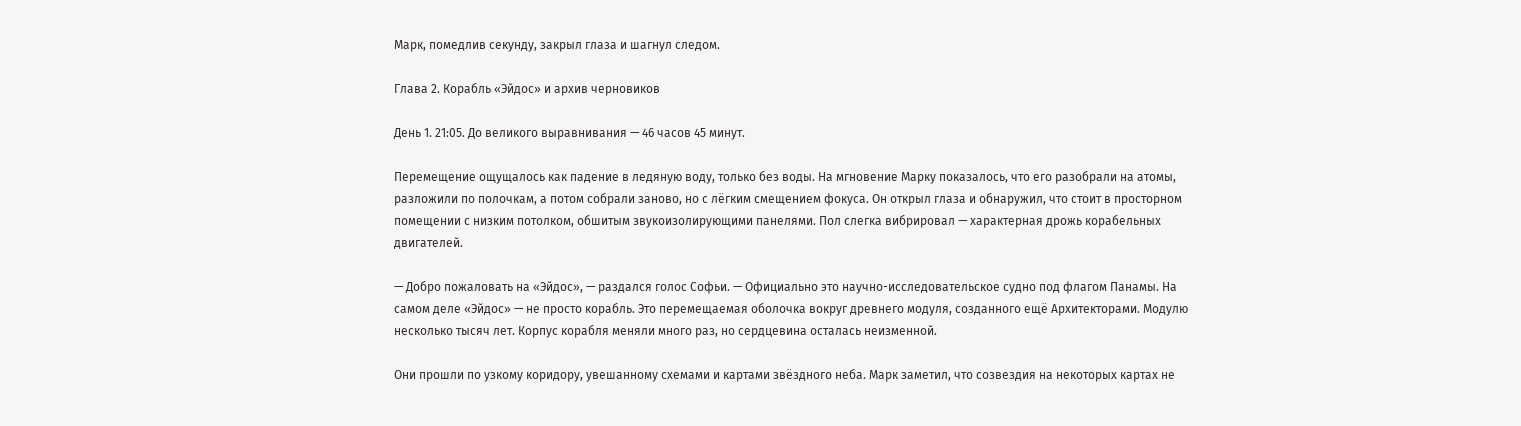Марк, помедлив секунду, закрыл глаза и шагнул следом.

Глава 2. Корабль «Эйдос» и архив черновиков

День 1. 21:05. До великого выравнивания — 46 часов 45 минут.

Перемещение ощущалось как падение в ледяную воду, только без воды. На мгновение Марку показалось, что его разобрали на атомы, разложили по полочкам, а потом собрали заново, но с лёгким смещением фокуса. Он открыл глаза и обнаружил, что стоит в просторном помещении с низким потолком, обшитым звукоизолирующими панелями. Пол слегка вибрировал — характерная дрожь корабельных двигателей.

— Добро пожаловать на «Эйдос», — раздался голос Софьи. — Официально это научно-исследовательское судно под флагом Панамы. На самом деле «Эйдос» — не просто корабль. Это перемещаемая оболочка вокруг древнего модуля, созданного ещё Архитекторами. Модулю несколько тысяч лет. Корпус корабля меняли много раз, но сердцевина осталась неизменной.

Они прошли по узкому коридору, увешанному схемами и картами звёздного неба. Марк заметил, что созвездия на некоторых картах не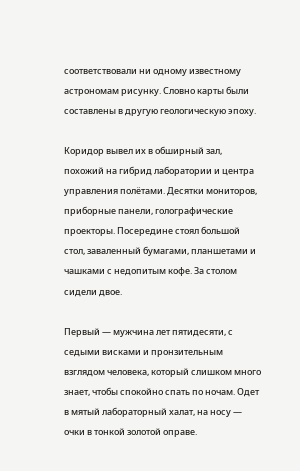соответствовали ни одному известному астрономам рисунку. Словно карты были составлены в другую геологическую эпоху.

Коридор вывел их в обширный зал, похожий на гибрид лаборатории и центра управления полётами. Десятки мониторов, приборные панели, голографические проекторы. Посередине стоял большой стол, заваленный бумагами, планшетами и чашками с недопитым кофе. За столом сидели двое.

Первый — мужчина лет пятидесяти, с седыми висками и пронзительным взглядом человека, который слишком много знает, чтобы спокойно спать по ночам. Одет в мятый лабораторный халат, на носу — очки в тонкой золотой оправе.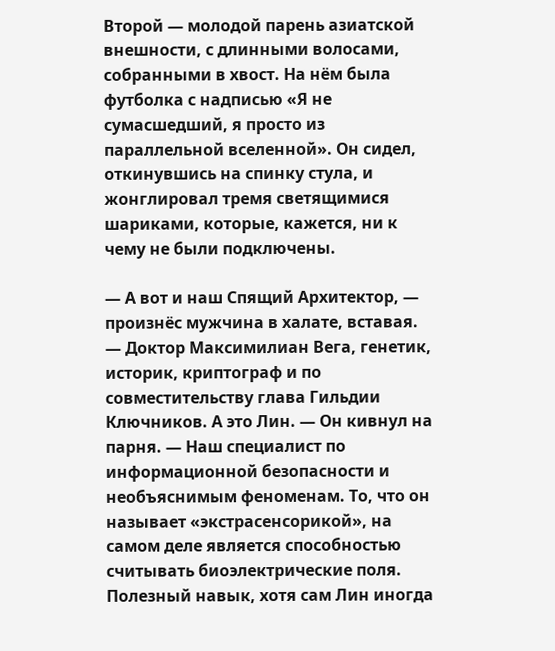Второй — молодой парень азиатской внешности, с длинными волосами, собранными в хвост. На нём была футболка с надписью «Я не сумасшедший, я просто из параллельной вселенной». Он сидел, откинувшись на спинку стула, и жонглировал тремя светящимися шариками, которые, кажется, ни к чему не были подключены.

— А вот и наш Спящий Архитектор, — произнёс мужчина в халате, вставая. — Доктор Максимилиан Вега, генетик, историк, криптограф и по совместительству глава Гильдии Ключников. А это Лин. — Он кивнул на парня. — Наш специалист по информационной безопасности и необъяснимым феноменам. То, что он называет «экстрасенсорикой», на самом деле является способностью считывать биоэлектрические поля. Полезный навык, хотя сам Лин иногда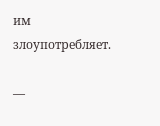им злоупотребляет.

—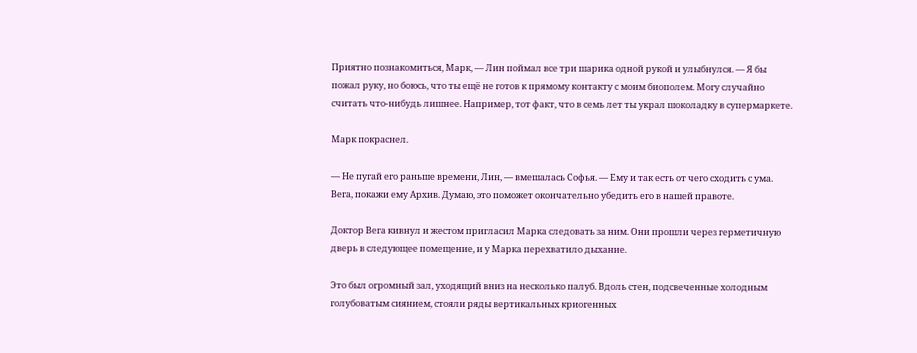Приятно познакомиться, Марк, — Лин поймал все три шарика одной рукой и улыбнулся. — Я бы пожал руку, но боюсь, что ты ещё не готов к прямому контакту с моим биополем. Могу случайно считать что-нибудь лишнее. Например, тот факт, что в семь лет ты украл шоколадку в супермаркете.

Марк покраснел.

— Не пугай его раньше времени, Лин, — вмешалась Софья. — Ему и так есть от чего сходить с ума. Вега, покажи ему Архив. Думаю, это поможет окончательно убедить его в нашей правоте.

Доктор Вега кивнул и жестом пригласил Марка следовать за ним. Они прошли через герметичную дверь в следующее помещение, и у Марка перехватило дыхание.

Это был огромный зал, уходящий вниз на несколько палуб. Вдоль стен, подсвеченные холодным голубоватым сиянием, стояли ряды вертикальных криогенных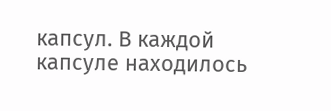капсул. В каждой капсуле находилось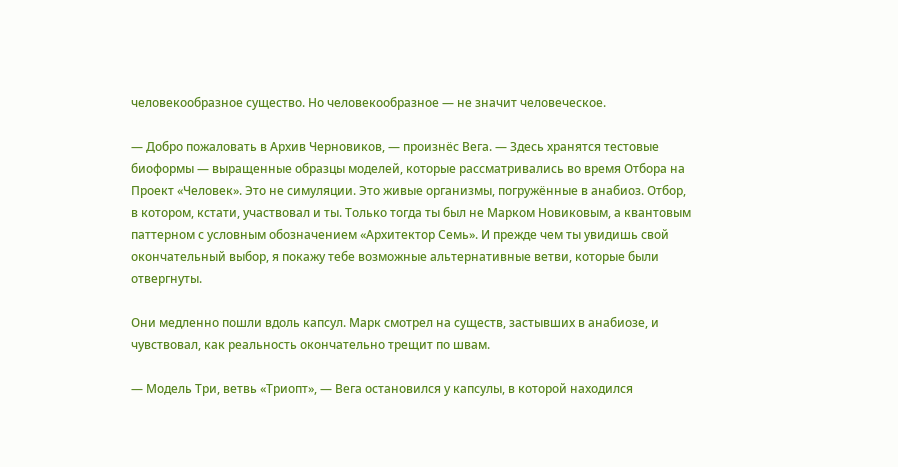человекообразное существо. Но человекообразное — не значит человеческое.

— Добро пожаловать в Архив Черновиков, — произнёс Вега. — Здесь хранятся тестовые биоформы — выращенные образцы моделей, которые рассматривались во время Отбора на Проект «Человек». Это не симуляции. Это живые организмы, погружённые в анабиоз. Отбор, в котором, кстати, участвовал и ты. Только тогда ты был не Марком Новиковым, а квантовым паттерном с условным обозначением «Архитектор Семь». И прежде чем ты увидишь свой окончательный выбор, я покажу тебе возможные альтернативные ветви, которые были отвергнуты.

Они медленно пошли вдоль капсул. Марк смотрел на существ, застывших в анабиозе, и чувствовал, как реальность окончательно трещит по швам.

— Модель Три, ветвь «Триопт», — Вега остановился у капсулы, в которой находился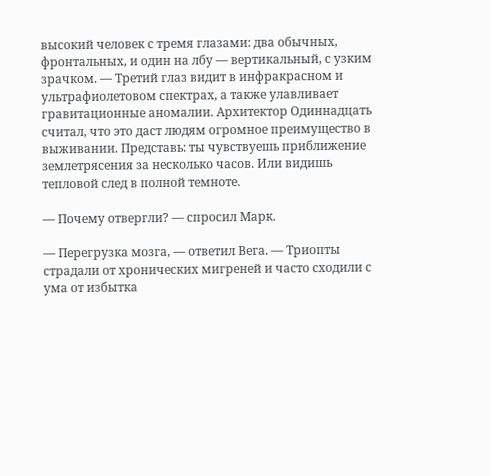высокий человек с тремя глазами: два обычных, фронтальных, и один на лбу — вертикальный, с узким зрачком. — Третий глаз видит в инфракрасном и ультрафиолетовом спектрах, а также улавливает гравитационные аномалии. Архитектор Одиннадцать считал, что это даст людям огромное преимущество в выживании. Представь: ты чувствуешь приближение землетрясения за несколько часов. Или видишь тепловой след в полной темноте.

— Почему отвергли? — спросил Марк.

— Перегрузка мозга, — ответил Вега. — Триопты страдали от хронических мигреней и часто сходили с ума от избытка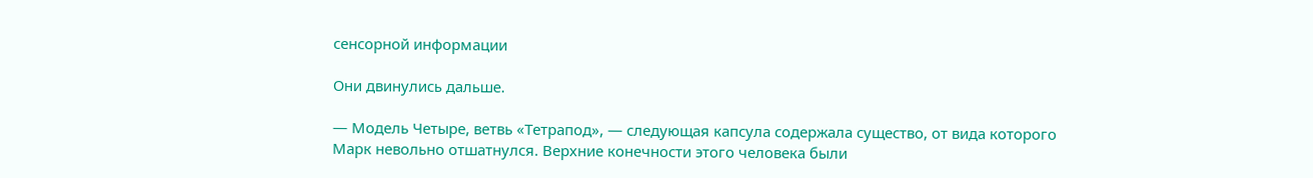сенсорной информации

Они двинулись дальше.

— Модель Четыре, ветвь «Тетрапод», — следующая капсула содержала существо, от вида которого Марк невольно отшатнулся. Верхние конечности этого человека были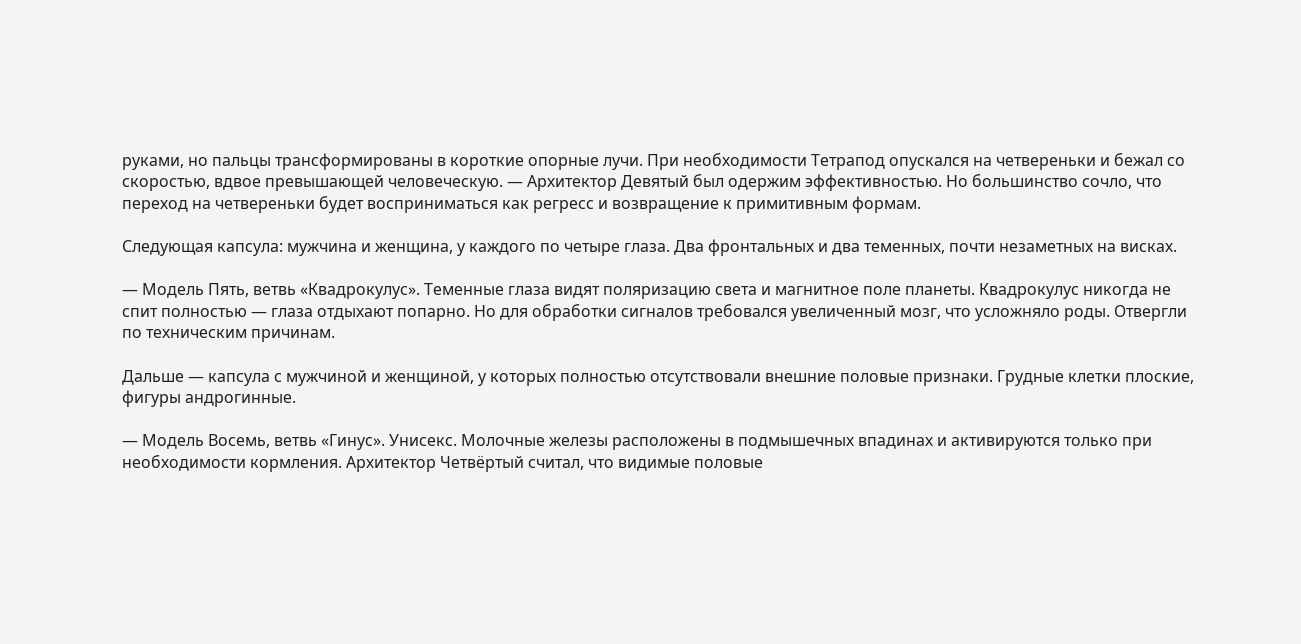руками, но пальцы трансформированы в короткие опорные лучи. При необходимости Тетрапод опускался на четвереньки и бежал со скоростью, вдвое превышающей человеческую. — Архитектор Девятый был одержим эффективностью. Но большинство сочло, что переход на четвереньки будет восприниматься как регресс и возвращение к примитивным формам.

Следующая капсула: мужчина и женщина, у каждого по четыре глаза. Два фронтальных и два теменных, почти незаметных на висках.

— Модель Пять, ветвь «Квадрокулус». Теменные глаза видят поляризацию света и магнитное поле планеты. Квадрокулус никогда не спит полностью — глаза отдыхают попарно. Но для обработки сигналов требовался увеличенный мозг, что усложняло роды. Отвергли по техническим причинам.

Дальше — капсула с мужчиной и женщиной, у которых полностью отсутствовали внешние половые признаки. Грудные клетки плоские, фигуры андрогинные.

— Модель Восемь, ветвь «Гинус». Унисекс. Молочные железы расположены в подмышечных впадинах и активируются только при необходимости кормления. Архитектор Четвёртый считал, что видимые половые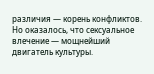различия — корень конфликтов. Но оказалось, что сексуальное влечение — мощнейший двигатель культуры.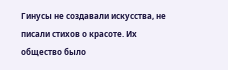Гинусы не создавали искусства, не писали стихов о красоте. Их общество было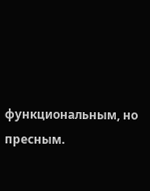функциональным, но пресным.